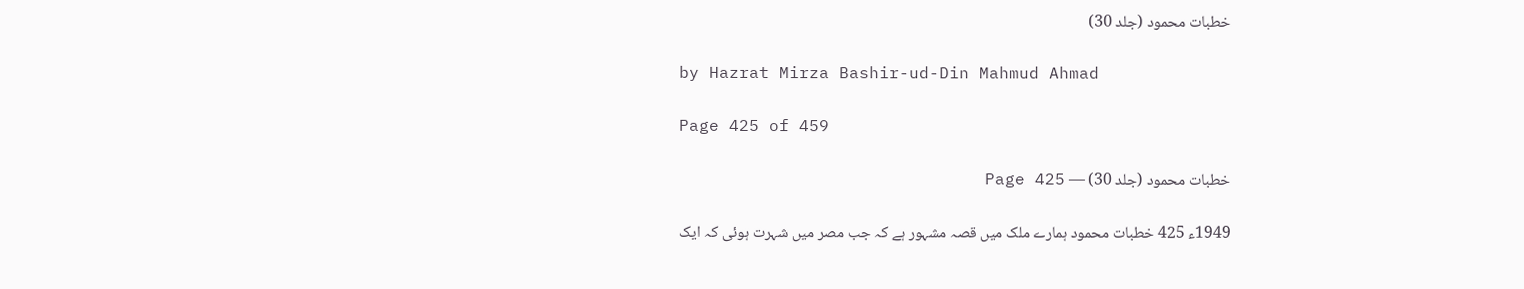خطبات محمود (جلد 30)

by Hazrat Mirza Bashir-ud-Din Mahmud Ahmad

Page 425 of 459

خطبات محمود (جلد 30) — Page 425

1949ء 425 خطبات محمود ہمارے ملک میں قصہ مشہور ہے کہ جب مصر میں شہرت ہوئی کہ ایک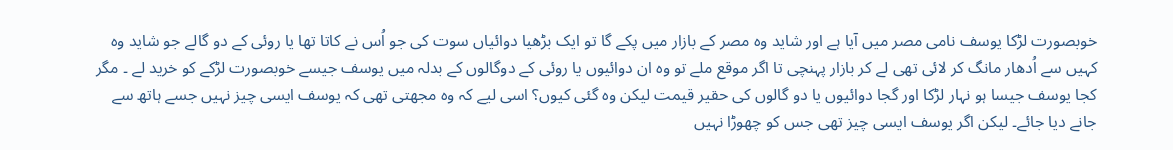خوبصورت لڑکا یوسف نامی مصر میں آیا ہے اور شاید وہ مصر کے بازار میں پکے گا تو ایک بڑھیا دوائیاں سوت کی جو اُس نے کاتا تھا یا روئی کے دو گالے جو شاید وہ کہیں سے اُدھار مانگ کر لائی تھی لے کر بازار پہنچی تا اگر موقع ملے تو وہ ان دوائیوں یا روئی کے دوگالوں کے بدلہ میں یوسف جیسے خوبصورت لڑکے کو خرید لے ۔ مگر کجا یوسف جیسا ہو نہار لڑکا اور گجا دوائیوں یا دو گالوں کی حقیر قیمت لیکن وہ گئی کیوں؟ اسی لیے کہ وہ مجھتی تھی کہ یوسف ایسی چیز نہیں جسے ہاتھ سے جانے دیا جائے۔ لیکن اگر یوسف ایسی چیز تھی جس کو چھوڑا نہیں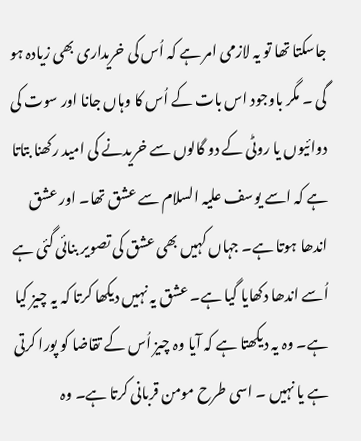جاسکتا تھا تو یہ لازمی امر ہے کہ اُس کی خریداری بھی زیادہ ہو گی ۔ مگر باوجود اس بات کے اُس کا وہاں جانا اور سوت کی دوائیوں یا روٹی کے دو گالوں سے خریدنے کی امید رکھنا بتاتا ہے کہ اسے یوسف علیہ السلام سے عشق تھا۔ اور عشق اندھا ہوتا ہے۔ جہاں کہیں بھی عشق کی تصویر بنائی گئی ہے اُسے اندھا دکھایا گیا ہے۔ عشق یہ نہیں دیکھا کرتا کہ یہ چیز کیا ہے۔ وہ یہ دیکھتا ہے کہ آیا وہ چیز اُس کے تقاضا کو پورا کرتی ہے یا نہیں ۔ اسی طرح مومن قربانی کرتا ہے۔ وہ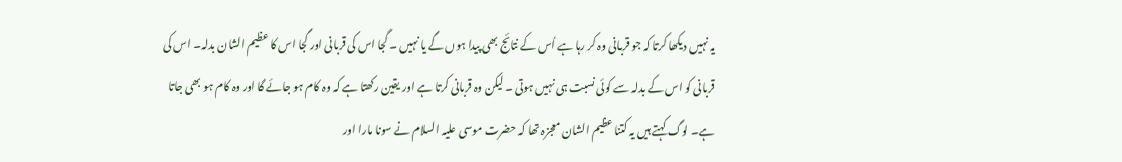یہ نہیں دیکھا کرتا کہ جو قربانی وہ کر رہا ہے اُس کے نتائج بھی پیدا ہوں گے یا نہیں ۔ گجا اس کی قربانی اور گجا اس کا عظیم الشان بدلہ۔ اس کی قربانی کو اس کے بدلہ سے کوئی نسبت ہی نہیں ہوتی ۔ لیکن وہ قربانی کرتا ہے اور یقین رکھتا ہے کہ وہ کام ہو جائے گا اور وہ کام ہو بھی جاتا ہے۔ لوگ کہتے ہیں یہ کتنا عظیم الشان معجزہ تھا کہ حضرت موسی علیہ السلام نے سونا مارا اور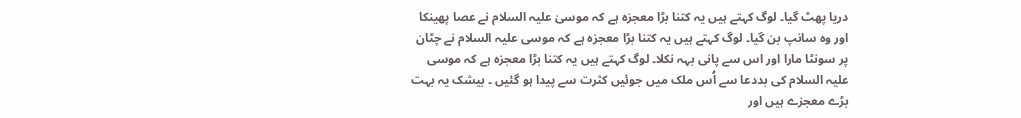دریا پھٹ گیا۔ لوگ کہتے ہیں یہ کتنا بڑا معجزہ ہے کہ موسیٰ علیہ السلام نے عصا پھینکا اور وہ سانپ بن گیا۔ لوگ کہتے ہیں یہ کتنا بڑا معجزہ ہے کہ موسی علیہ السلام نے چٹان پر سونٹا مارا اور اس سے پانی بہہ نکلا۔ لوگ کہتے ہیں یہ کتنا بڑا معجزہ ہے کہ موسی علیہ السلام کی بددعا سے اُس ملک میں جوئیں کثرت سے پیدا ہو گئیں ۔ بیشک یہ بہت بڑے معجزے ہیں اور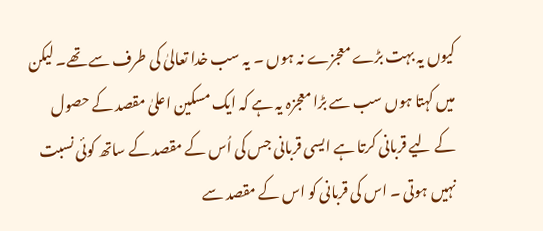کیوں یہ بہت بڑے معجزے نہ ہوں ۔ یہ سب خدا تعالیٰ کی طرف سے تھے۔ لیکن میں کہتا ہوں سب سے بڑا معجزہ یہ ہے کہ ایک مسکین اعلیٰ مقصد کے حصول کے لیے قربانی کرتا ہے ایسی قربانی جس کی اُس کے مقصد کے ساتھ کوئی نسبت نہیں ہوتی ۔ اس کی قربانی کو اس کے مقصد سے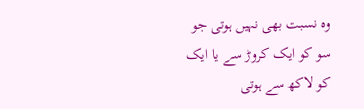وہ نسبت بھی نہیں ہوتی جو سو کو ایک کروڑ سے یا ایک کو لاکھ سے ہوتی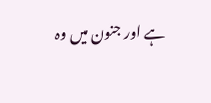ہے اور جنون میں وہ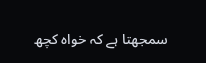سمجھتا ہے کہ خواہ کچھ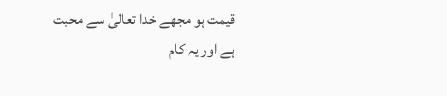قیمت ہو مجھے خدا تعالیٰ سے محبت ہے اور یہ کام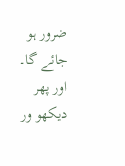ضرور ہو جائے گا۔ اور پھر دیکھو ور